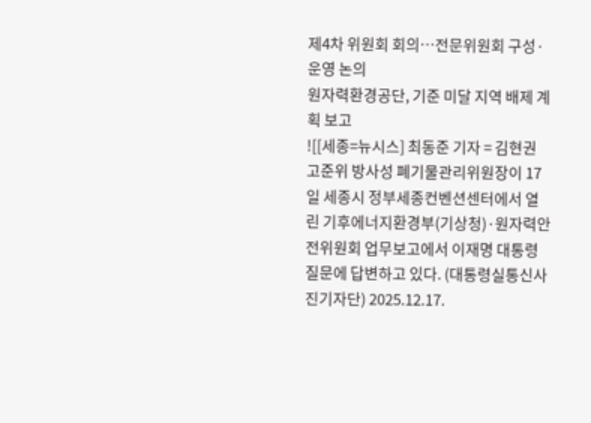제4차 위원회 회의…전문위원회 구성·운영 논의
원자력환경공단, 기준 미달 지역 배제 계획 보고
![[세종=뉴시스] 최동준 기자 = 김현권 고준위 방사성 폐기물관리위원장이 17일 세종시 정부세종컨벤션센터에서 열린 기후에너지환경부(기상청)·원자력안전위원회 업무보고에서 이재명 대통령 질문에 답변하고 있다. (대통령실통신사진기자단) 2025.12.17.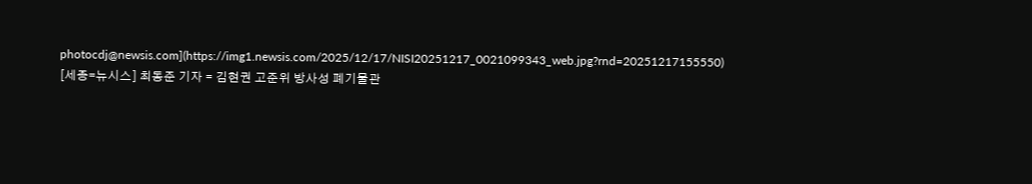photocdj@newsis.com](https://img1.newsis.com/2025/12/17/NISI20251217_0021099343_web.jpg?rnd=20251217155550)
[세종=뉴시스] 최동준 기자 = 김현권 고준위 방사성 폐기물관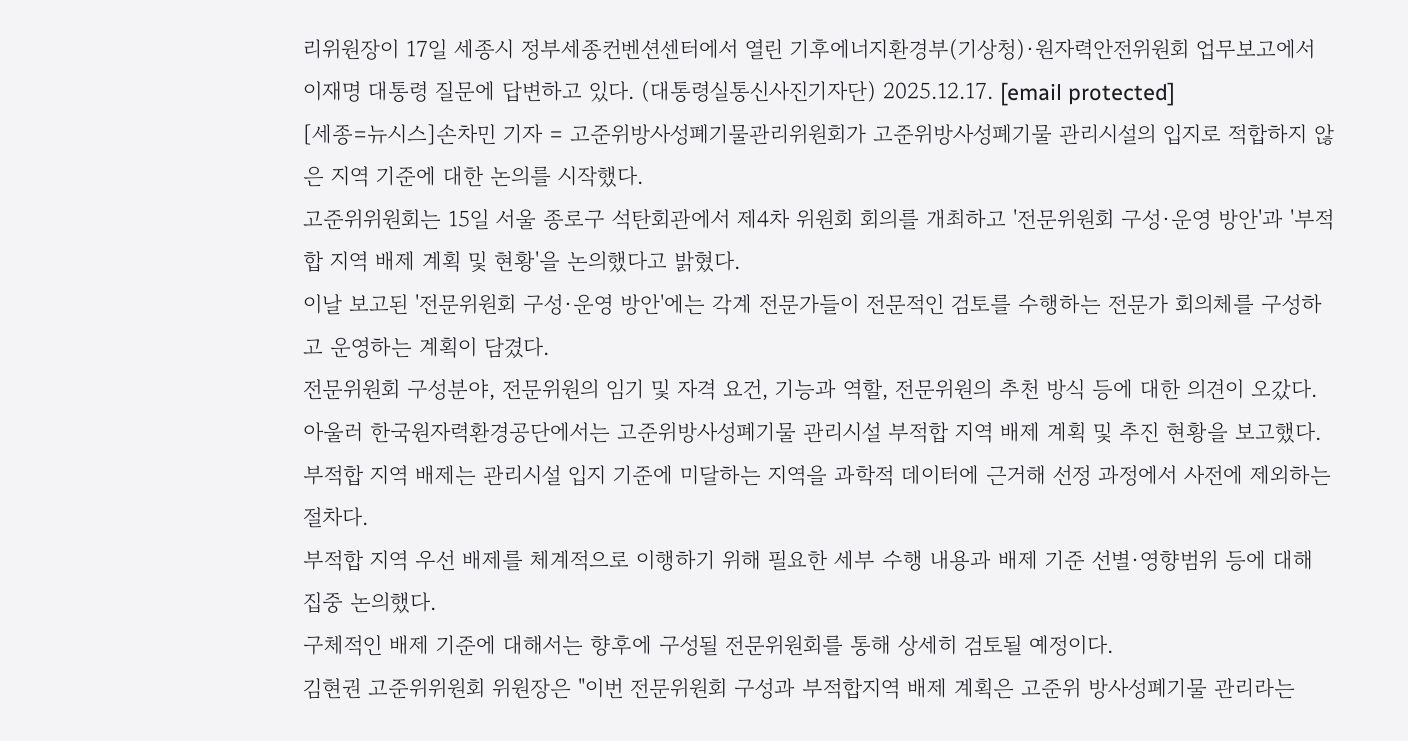리위원장이 17일 세종시 정부세종컨벤션센터에서 열린 기후에너지환경부(기상청)·원자력안전위원회 업무보고에서 이재명 대통령 질문에 답변하고 있다. (대통령실통신사진기자단) 2025.12.17. [email protected]
[세종=뉴시스]손차민 기자 = 고준위방사성폐기물관리위원회가 고준위방사성폐기물 관리시설의 입지로 적합하지 않은 지역 기준에 대한 논의를 시작했다.
고준위위원회는 15일 서울 종로구 석탄회관에서 제4차 위원회 회의를 개최하고 '전문위원회 구성·운영 방안'과 '부적합 지역 배제 계획 및 현황'을 논의했다고 밝혔다.
이날 보고된 '전문위원회 구성·운영 방안'에는 각계 전문가들이 전문적인 검토를 수행하는 전문가 회의체를 구성하고 운영하는 계획이 담겼다.
전문위원회 구성분야, 전문위원의 임기 및 자격 요건, 기능과 역할, 전문위원의 추천 방식 등에 대한 의견이 오갔다.
아울러 한국원자력환경공단에서는 고준위방사성폐기물 관리시설 부적합 지역 배제 계획 및 추진 현황을 보고했다.
부적합 지역 배제는 관리시설 입지 기준에 미달하는 지역을 과학적 데이터에 근거해 선정 과정에서 사전에 제외하는 절차다.
부적합 지역 우선 배제를 체계적으로 이행하기 위해 필요한 세부 수행 내용과 배제 기준 선별·영향범위 등에 대해 집중 논의했다.
구체적인 배제 기준에 대해서는 향후에 구성될 전문위원회를 통해 상세히 검토될 예정이다.
김현권 고준위위원회 위원장은 "이번 전문위원회 구성과 부적합지역 배제 계획은 고준위 방사성폐기물 관리라는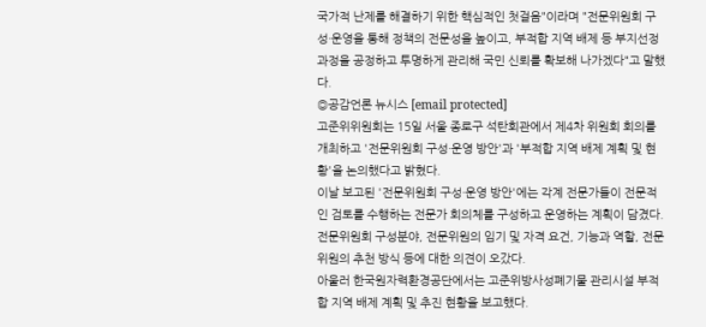국가적 난제를 해결하기 위한 핵심적인 첫걸음"이라며 "전문위원회 구성·운영을 통해 정책의 전문성을 높이고, 부적합 지역 배제 등 부지선정 과정을 공정하고 투명하게 관리해 국민 신뢰를 확보해 나가겠다"고 말했다.
◎공감언론 뉴시스 [email protected]
고준위위원회는 15일 서울 종로구 석탄회관에서 제4차 위원회 회의를 개최하고 '전문위원회 구성·운영 방안'과 '부적합 지역 배제 계획 및 현황'을 논의했다고 밝혔다.
이날 보고된 '전문위원회 구성·운영 방안'에는 각계 전문가들이 전문적인 검토를 수행하는 전문가 회의체를 구성하고 운영하는 계획이 담겼다.
전문위원회 구성분야, 전문위원의 임기 및 자격 요건, 기능과 역할, 전문위원의 추천 방식 등에 대한 의견이 오갔다.
아울러 한국원자력환경공단에서는 고준위방사성폐기물 관리시설 부적합 지역 배제 계획 및 추진 현황을 보고했다.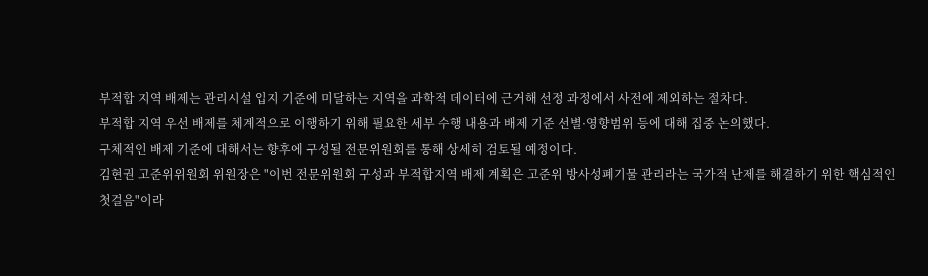부적합 지역 배제는 관리시설 입지 기준에 미달하는 지역을 과학적 데이터에 근거해 선정 과정에서 사전에 제외하는 절차다.
부적합 지역 우선 배제를 체계적으로 이행하기 위해 필요한 세부 수행 내용과 배제 기준 선별·영향범위 등에 대해 집중 논의했다.
구체적인 배제 기준에 대해서는 향후에 구성될 전문위원회를 통해 상세히 검토될 예정이다.
김현권 고준위위원회 위원장은 "이번 전문위원회 구성과 부적합지역 배제 계획은 고준위 방사성폐기물 관리라는 국가적 난제를 해결하기 위한 핵심적인 첫걸음"이라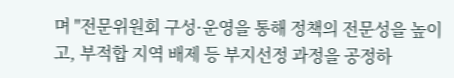며 "전문위원회 구성·운영을 통해 정책의 전문성을 높이고, 부적합 지역 배제 등 부지선정 과정을 공정하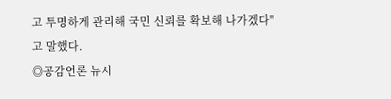고 투명하게 관리해 국민 신뢰를 확보해 나가겠다"고 말했다.
◎공감언론 뉴시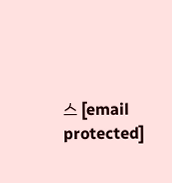스 [email protected]